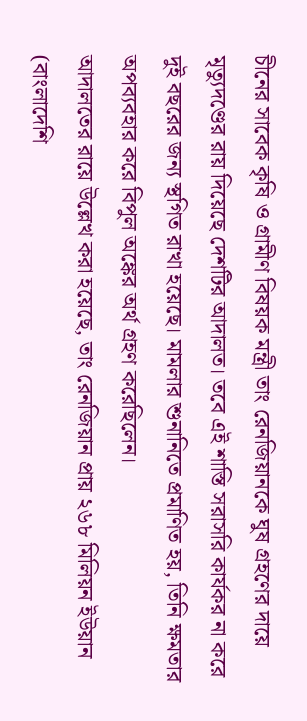চীনের সাবেক কৃষি ও গ্রামীণ বিষয়ক মন্ত্রী তাং রেনজিয়ানকে ঘুষ গ্রহণের দায়ে মৃত্যুদণ্ডের রায় দিয়েছে দেশটির আদালত। তবে এই শাস্তি সরাসরি কার্যকর না করে দুই বছরের জন্য স্থগিত রাখা হয়েছে। মামলার শুনানিতে প্রমাণিত হয়, তিনি ক্ষমতার অপব্যবহার করে বিপুল অঙ্কের অর্থ গ্রহণ করেছিলেন।
আদালতের রায়ে উল্লেখ করা হয়েছে, তাং রেনজিয়ান প্রায় ২৬৮ মিলিয়ন ইউয়ান (বাংলাদেশি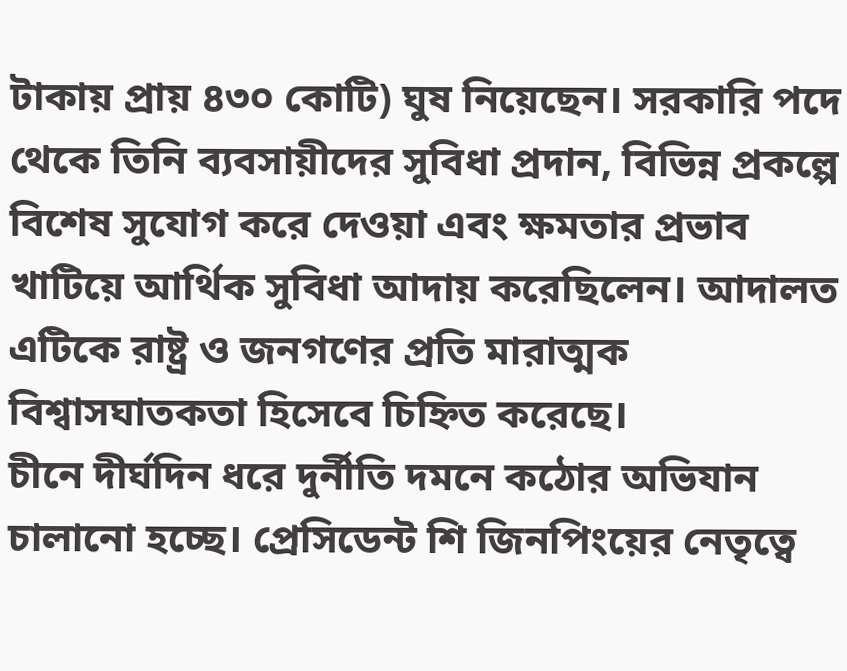টাকায় প্রায় ৪৩০ কোটি) ঘুষ নিয়েছেন। সরকারি পদে থেকে তিনি ব্যবসায়ীদের সুবিধা প্রদান, বিভিন্ন প্রকল্পে বিশেষ সুযোগ করে দেওয়া এবং ক্ষমতার প্রভাব খাটিয়ে আর্থিক সুবিধা আদায় করেছিলেন। আদালত এটিকে রাষ্ট্র ও জনগণের প্রতি মারাত্মক বিশ্বাসঘাতকতা হিসেবে চিহ্নিত করেছে।
চীনে দীর্ঘদিন ধরে দুর্নীতি দমনে কঠোর অভিযান চালানো হচ্ছে। প্রেসিডেন্ট শি জিনপিংয়ের নেতৃত্বে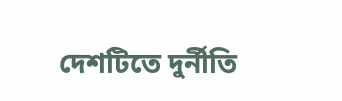দেশটিতে দুর্নীতি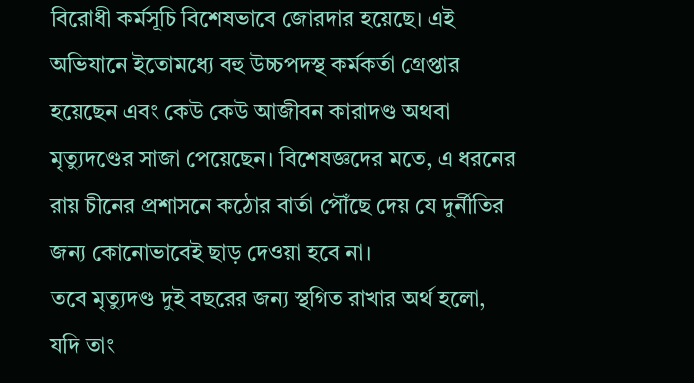বিরোধী কর্মসূচি বিশেষভাবে জোরদার হয়েছে। এই অভিযানে ইতোমধ্যে বহু উচ্চপদস্থ কর্মকর্তা গ্রেপ্তার হয়েছেন এবং কেউ কেউ আজীবন কারাদণ্ড অথবা মৃত্যুদণ্ডের সাজা পেয়েছেন। বিশেষজ্ঞদের মতে, এ ধরনের রায় চীনের প্রশাসনে কঠোর বার্তা পৌঁছে দেয় যে দুর্নীতির জন্য কোনোভাবেই ছাড় দেওয়া হবে না।
তবে মৃত্যুদণ্ড দুই বছরের জন্য স্থগিত রাখার অর্থ হলো, যদি তাং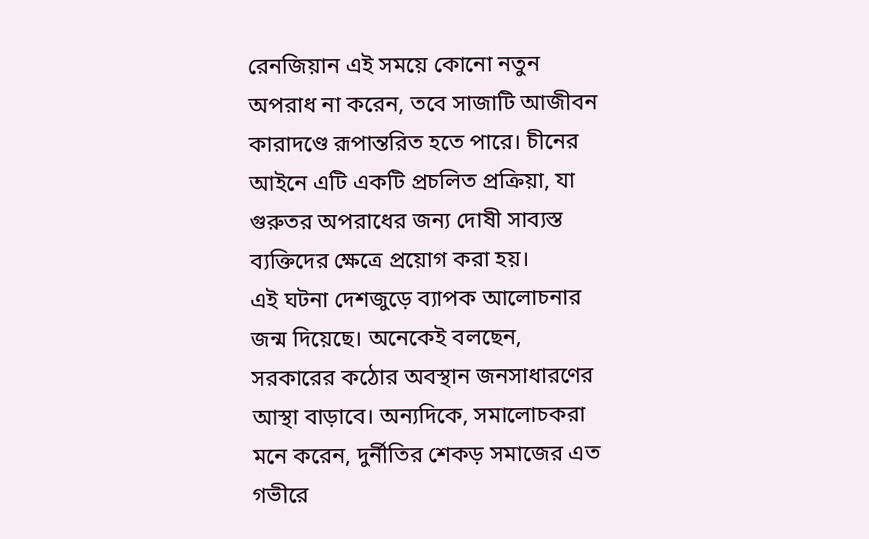রেনজিয়ান এই সময়ে কোনো নতুন অপরাধ না করেন, তবে সাজাটি আজীবন কারাদণ্ডে রূপান্তরিত হতে পারে। চীনের আইনে এটি একটি প্রচলিত প্রক্রিয়া, যা গুরুতর অপরাধের জন্য দোষী সাব্যস্ত ব্যক্তিদের ক্ষেত্রে প্রয়োগ করা হয়।
এই ঘটনা দেশজুড়ে ব্যাপক আলোচনার জন্ম দিয়েছে। অনেকেই বলছেন, সরকারের কঠোর অবস্থান জনসাধারণের আস্থা বাড়াবে। অন্যদিকে, সমালোচকরা মনে করেন, দুর্নীতির শেকড় সমাজের এত গভীরে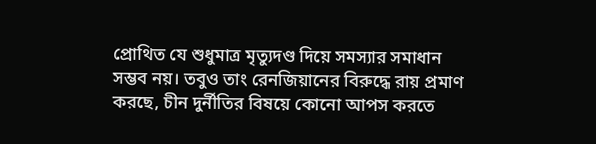প্রোথিত যে শুধুমাত্র মৃত্যুদণ্ড দিয়ে সমস্যার সমাধান সম্ভব নয়। তবুও তাং রেনজিয়ানের বিরুদ্ধে রায় প্রমাণ করছে, চীন দুর্নীতির বিষয়ে কোনো আপস করতে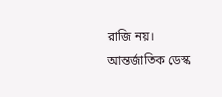রাজি নয়।
আন্তর্জাতিক ডেস্ক